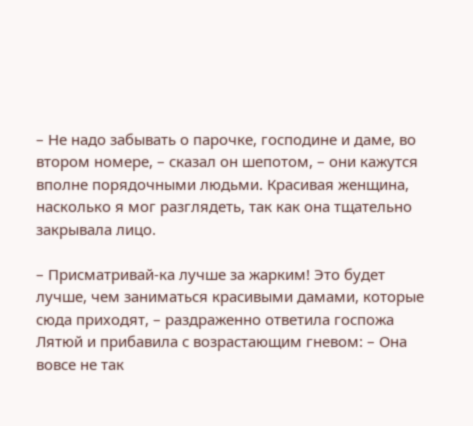– Не надо забывать о парочке, господине и даме, во втором номере, – сказал он шепотом, – они кажутся вполне порядочными людьми. Красивая женщина, насколько я мог разглядеть, так как она тщательно закрывала лицо.

– Присматривай-ка лучше за жарким! Это будет лучше, чем заниматься красивыми дамами, которые сюда приходят, – раздраженно ответила госпожа Лятюй и прибавила с возрастающим гневом: – Она вовсе не так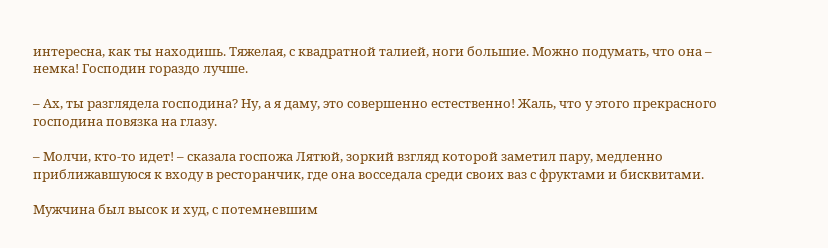интересна, как ты находишь. Тяжелая, с квадратной талией, ноги большие. Можно подумать, что она – немка! Господин гораздо лучше.

– Ах, ты разглядела господина? Ну, а я даму, это совершенно естественно! Жаль, что у этого прекрасного господина повязка на глазу.

– Молчи, кто-то идет! – сказала госпожа Лятюй, зоркий взгляд которой заметил пару, медленно приближавшуюся к входу в ресторанчик, где она восседала среди своих ваз с фруктами и бисквитами.

Мужчина был высок и худ, с потемневшим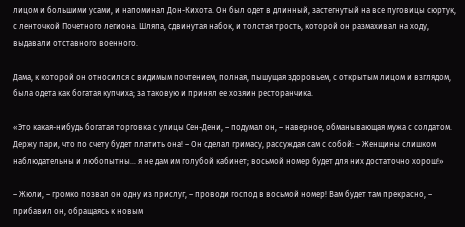лицом и большими усами, и напоминал Дон-Кихота. Он был одет в длинный, застегнутый на все пуговицы сюртук, с ленточкой Почетного легиона. Шляпа, сдвинутая набок, и толстая трость, которой он размахивал на ходу, выдавали отставного военного.

Дама, к которой он относился с видимым почтением, полная, пышущая здоровьем, с открытым лицом и взглядом, была одета как богатая купчиха; за таковую и принял ее хозяин ресторанчика.

«Это какая-нибудь богатая торговка с улицы Сен-Дени, – подумал он, – наверное, обманывающая мужа с солдатом. Держу пари, что по счету будет платить она! – Он сделал гримасу, рассуждая сам с собой: – Женщины слишком наблюдательны и любопытны… я не дам им голубой кабинет; восьмой номер будет для них достаточно хорош!»

– Жюли, – громко позвал он одну из прислуг, – проводи господ в восьмой номер! Вам будет там прекрасно, – прибавил он, обращаясь к новым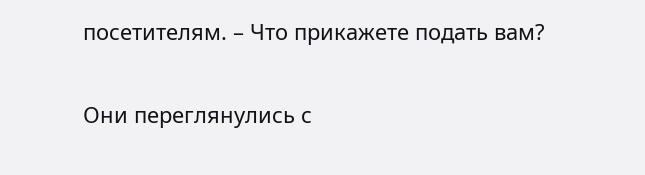посетителям. – Что прикажете подать вам?

Они переглянулись с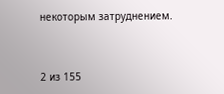некоторым затруднением.



2 из 155